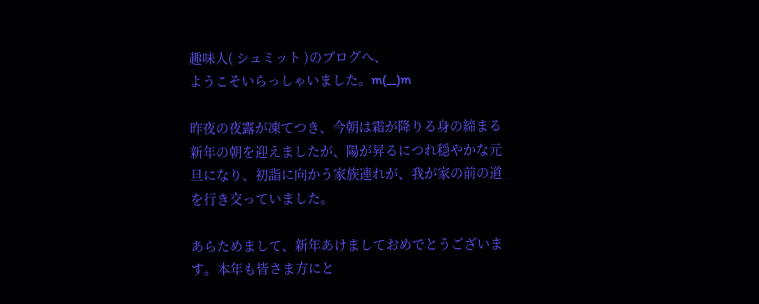趣味人( シュミット )のブログへ、
ようこそいらっしゃいました。m(__)m

昨夜の夜露が凍てつき、今朝は霜が降りる身の締まる新年の朝を迎えましたが、陽が昇るにつれ穏やかな元旦になり、初詣に向かう家族連れが、我が家の前の道を行き交っていました。

あらためまして、新年あけましておめでとうございます。本年も皆さま方にと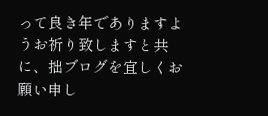って良き年でありますようお祈り致しますと共に、拙ブログを宜しくお願い申し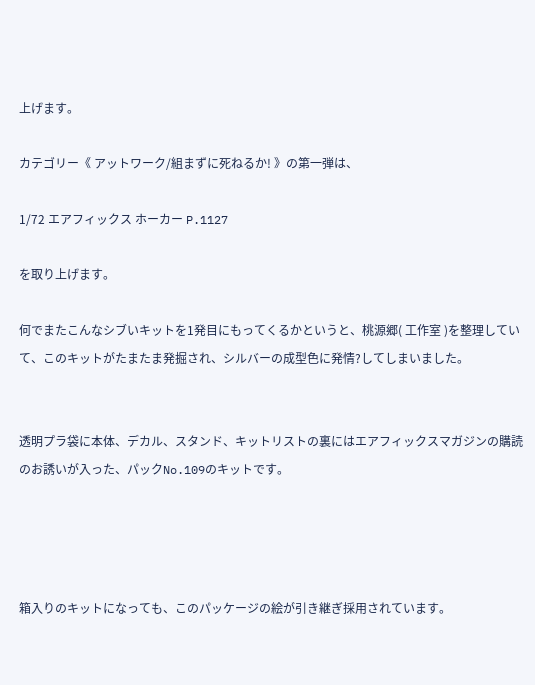上げます。

カテゴリー《 アットワーク/組まずに死ねるか! 》の第一弾は、

1/72 エアフィックス ホーカー P.1127

を取り上げます。

何でまたこんなシブいキットを1発目にもってくるかというと、桃源郷( 工作室 )を整理していて、このキットがたまたま発掘され、シルバーの成型色に発情?してしまいました。


透明プラ袋に本体、デカル、スタンド、キットリストの裏にはエアフィックスマガジンの購読のお誘いが入った、パックNo.109のキットです。




箱入りのキットになっても、このパッケージの絵が引き継ぎ採用されています。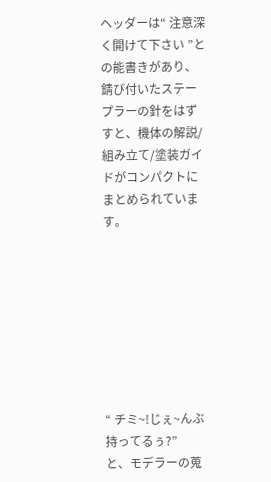ヘッダーは“ 注意深く開けて下さい ”との能書きがあり、錆び付いたステープラーの針をはずすと、機体の解説/組み立て/塗装ガイドがコンパクトにまとめられています。








“ チミ~!じぇ~んぶ持ってるぅ?”
と、モデラーの蒐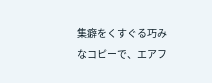集癖をくすぐる巧みなコピーで、エアフ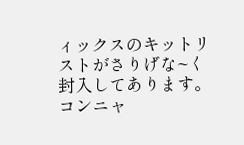ィックスのキットリストがさりげな~く封入してあります。コンニャ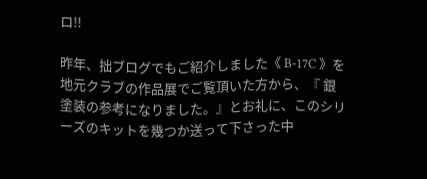ロ!!

昨年、拙ブログでもご紹介しました《 B-17C 》を地元クラブの作品展でご覧頂いた方から、『 銀塗装の参考になりました。』とお礼に、このシリーズのキットを幾つか送って下さった中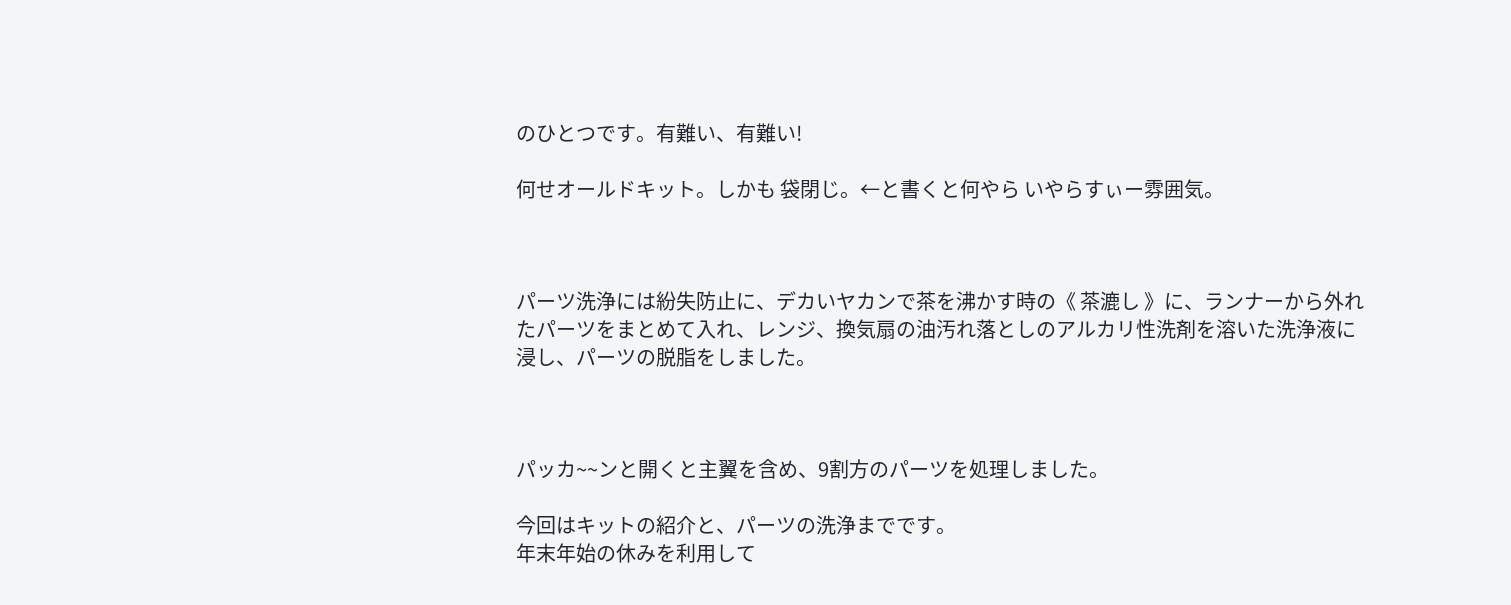のひとつです。有難い、有難い!

何せオールドキット。しかも 袋閉じ。←と書くと何やら いやらすぃー雰囲気。



パーツ洗浄には紛失防止に、デカいヤカンで茶を沸かす時の《 茶漉し 》に、ランナーから外れたパーツをまとめて入れ、レンジ、換気扇の油汚れ落としのアルカリ性洗剤を溶いた洗浄液に浸し、パーツの脱脂をしました。



パッカ~~ンと開くと主翼を含め、9割方のパーツを処理しました。

今回はキットの紹介と、パーツの洗浄までです。
年末年始の休みを利用して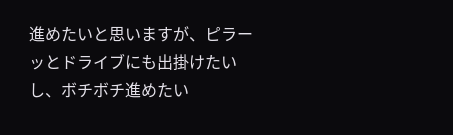進めたいと思いますが、ピラーッとドライブにも出掛けたいし、ボチボチ進めたい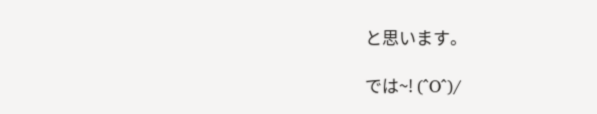と思います。

では~! (^O^)/